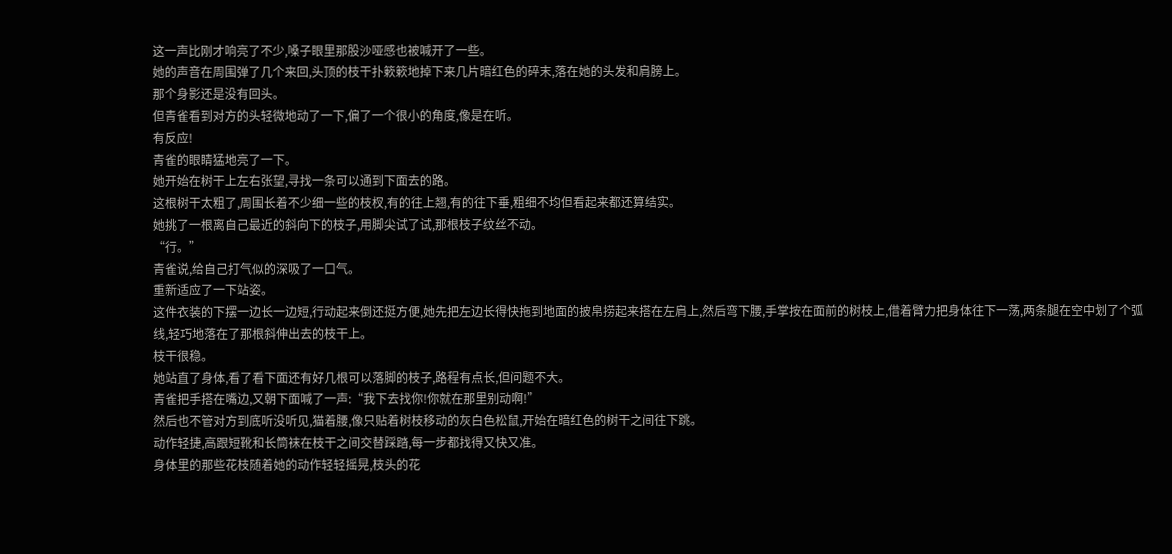这一声比刚才响亮了不少,嗓子眼里那股沙哑感也被喊开了一些。
她的声音在周围弹了几个来回,头顶的枝干扑簌簌地掉下来几片暗红色的碎末,落在她的头发和肩膀上。
那个身影还是没有回头。
但青雀看到对方的头轻微地动了一下,偏了一个很小的角度,像是在听。
有反应!
青雀的眼睛猛地亮了一下。
她开始在树干上左右张望,寻找一条可以通到下面去的路。
这根树干太粗了,周围长着不少细一些的枝杈,有的往上翘,有的往下垂,粗细不均但看起来都还算结实。
她挑了一根离自己最近的斜向下的枝子,用脚尖试了试,那根枝子纹丝不动。
“行。”
青雀说,给自己打气似的深吸了一口气。
重新适应了一下站姿。
这件衣装的下摆一边长一边短,行动起来倒还挺方便,她先把左边长得快拖到地面的披帛捞起来搭在左肩上,然后弯下腰,手掌按在面前的树枝上,借着臂力把身体往下一荡,两条腿在空中划了个弧线,轻巧地落在了那根斜伸出去的枝干上。
枝干很稳。
她站直了身体,看了看下面还有好几根可以落脚的枝子,路程有点长,但问题不大。
青雀把手搭在嘴边,又朝下面喊了一声:“我下去找你!你就在那里别动啊!”
然后也不管对方到底听没听见,猫着腰,像只贴着树枝移动的灰白色松鼠,开始在暗红色的树干之间往下跳。
动作轻捷,高跟短靴和长筒袜在枝干之间交替踩踏,每一步都找得又快又准。
身体里的那些花枝随着她的动作轻轻摇晃,枝头的花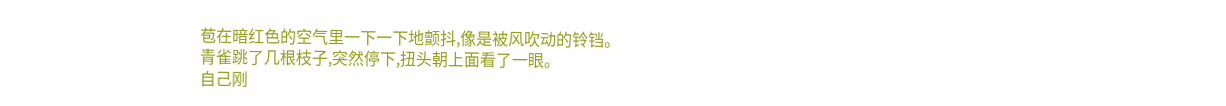苞在暗红色的空气里一下一下地颤抖,像是被风吹动的铃铛。
青雀跳了几根枝子,突然停下,扭头朝上面看了一眼。
自己刚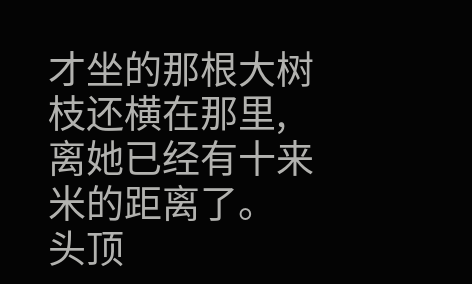才坐的那根大树枝还横在那里,离她已经有十来米的距离了。
头顶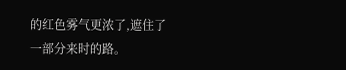的红色雾气更浓了,遮住了一部分来时的路。